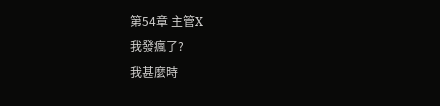第54章 主管X
我發瘋了?
我甚麼時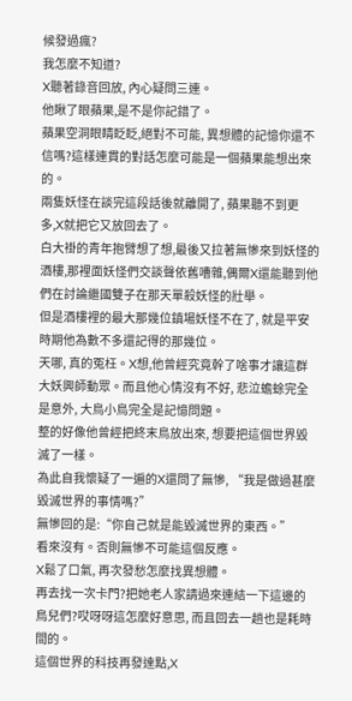候發過瘋?
我怎麼不知道?
X聽著錄音回放, 內心疑問三連。
他瞅了眼蘋果,是不是你記錯了。
蘋果空洞眼睛眨眨,絕對不可能, 異想體的記憶你還不信嗎?這樣連貫的對話怎麼可能是一個蘋果能想出來的。
兩隻妖怪在談完這段話後就離開了, 蘋果聽不到更多,X就把它又放回去了。
白大褂的青年抱臂想了想,最後又拉著無慘來到妖怪的酒樓,那裡面妖怪們交談聲依舊嘈雜,偶爾X還能聽到他們在討論繼國雙子在那天單殺妖怪的壯舉。
但是酒樓裡的最大那幾位鎮場妖怪不在了, 就是平安時期他為數不多還記得的那幾位。
天哪, 真的冤枉。X想,他曾經究竟幹了啥事才讓這群大妖興師動眾。而且他心情沒有不好, 悲泣蟾蜍完全是意外, 大鳥小鳥完全是記憶問題。
整的好像他曾經把終末鳥放出來, 想要把這個世界毀滅了一樣。
為此自我懷疑了一遍的X還問了無慘, “我是做過甚麼毀滅世界的事情嗎?”
無慘回的是:“你自己就是能毀滅世界的東西。”
看來沒有。否則無慘不可能這個反應。
X鬆了口氣, 再次發愁怎麼找異想體。
再去找一次卡門?把她老人家請過來連結一下這邊的鳥兒們?哎呀呀這怎麼好意思, 而且回去一趟也是耗時間的。
這個世界的科技再發達點,X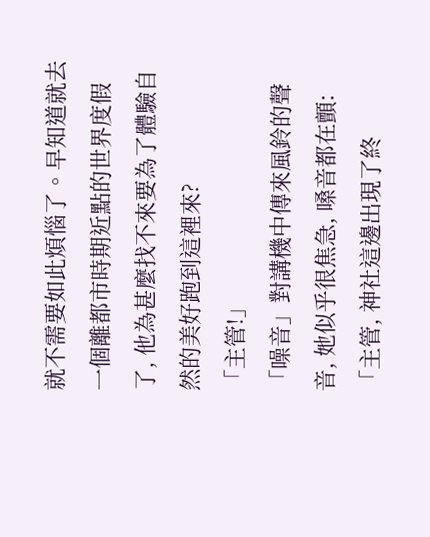就不需要如此煩惱了。早知道就去一個離都市時期近點的世界度假了, 他為甚麼找不來要為了體驗自然的美好跑到這裡來?
「主管!」
「噪音」對講機中傳來風鈴的聲音, 她似乎很焦急, 嗓音都在顫:
「主管, 神社這邊出現了終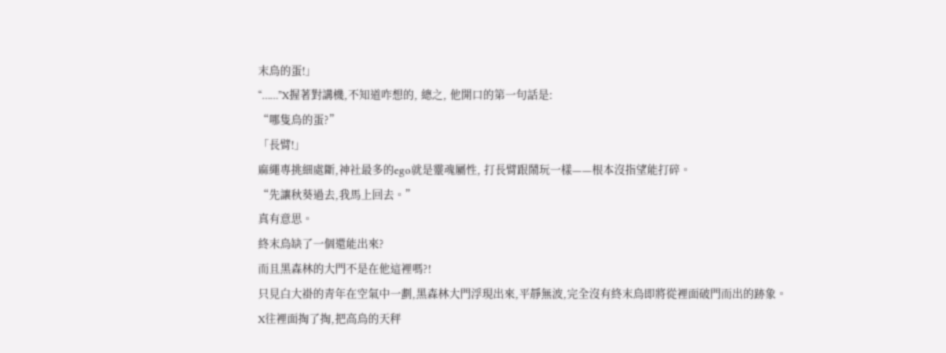末鳥的蛋!」
“……”X握著對講機,不知道咋想的, 總之, 他開口的第一句話是:
“哪隻鳥的蛋?”
「長臂!」
麻繩專挑細處斷,神社最多的ego就是靈魂屬性, 打長臂跟鬧玩一樣——根本沒指望能打碎。
“先讓秋葵過去,我馬上回去。”
真有意思。
終末鳥缺了一個還能出來?
而且黑森林的大門不是在他這裡嗎?!
只見白大褂的青年在空氣中一劃,黑森林大門浮現出來,平靜無波,完全沒有終末鳥即將從裡面破門而出的跡象。
X往裡面掏了掏,把高鳥的天秤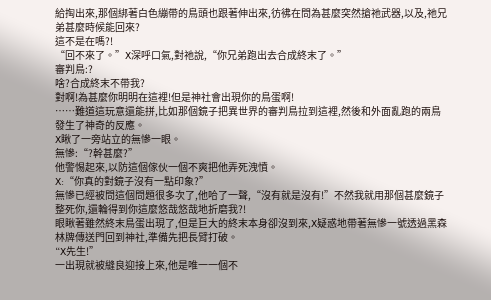給掏出來,那個綁著白色繃帶的鳥頭也跟著伸出來,彷彿在問為甚麼突然搶祂武器,以及,祂兄弟甚麼時候能回來?
這不是在嗎?!
“回不來了。”X深呼口氣,對祂說,“你兄弟跑出去合成終末了。”
審判鳥:?
啥?合成終末不帶我?
對啊!為甚麼你明明在這裡!但是神社會出現你的鳥蛋啊!
……難道這玩意還能拼,比如那個鏡子把異世界的審判鳥拉到這裡,然後和外面亂跑的兩鳥發生了神奇的反應。
X瞅了一旁站立的無慘一眼。
無慘:“?幹甚麼?”
他警惕起來,以防這個傢伙一個不爽把他弄死洩憤。
X:“你真的對鏡子沒有一點印象?”
無慘已經被問這個問題很多次了,他哈了一聲,“沒有就是沒有!”不然我就用那個甚麼鏡子整死你,還輪得到你這麼悠哉悠哉地折磨我?!
眼瞅著雖然終末鳥蛋出現了,但是巨大的終末本身卻沒到來,X疑惑地帶著無慘一號透過黑森林牌傳送門回到神社,準備先把長臂打破。
“X先生!”
一出現就被縫良迎接上來,他是唯一一個不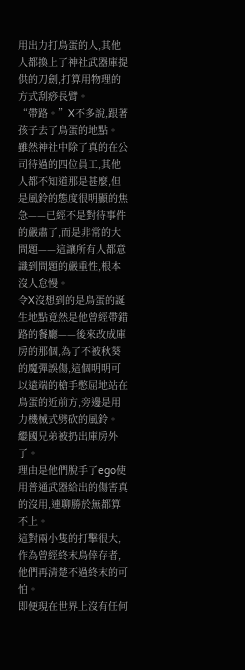用出力打鳥蛋的人,其他人都換上了神社武器庫提供的刀劍,打算用物理的方式刮痧長臂。
“帶路。”X不多說,跟著孩子去了鳥蛋的地點。
雖然神社中除了真的在公司待過的四位員工,其他人都不知道那是甚麼,但是風鈴的態度很明顯的焦急——已經不是對待事件的嚴肅了,而是非常的大問題——這讓所有人都意識到問題的嚴重性,根本沒人怠慢。
令X沒想到的是鳥蛋的誕生地點竟然是他曾經帶錯路的餐廳——後來改成庫房的那個,為了不被秋葵的魔彈誤傷,這個明明可以遠端的槍手憋屈地站在鳥蛋的近前方,旁邊是用力機械式劈砍的風鈴。
繼國兄弟被扔出庫房外了。
理由是他們脫手了ego使用普通武器給出的傷害真的沒用,連聊勝於無都算不上。
這對兩小隻的打擊很大,作為曾經終末鳥倖存者,他們再清楚不過終末的可怕。
即便現在世界上沒有任何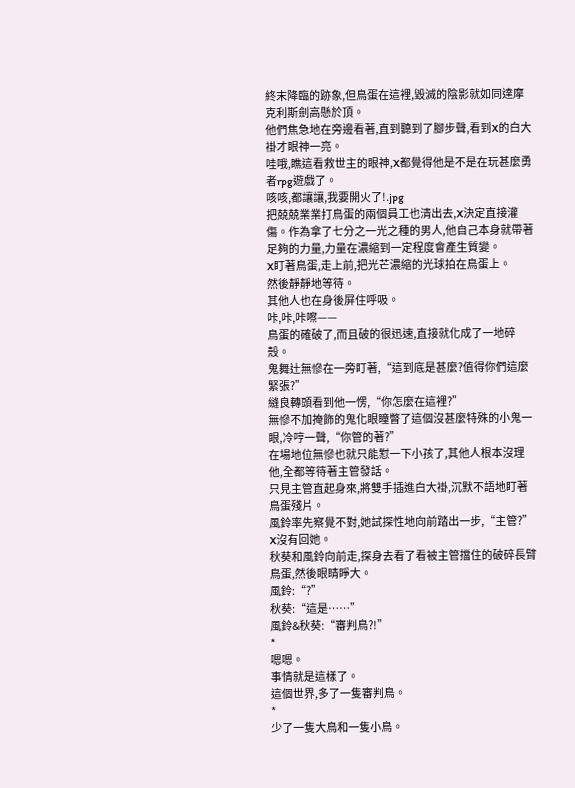終末降臨的跡象,但鳥蛋在這裡,毀滅的陰影就如同達摩克利斯劍高懸於頂。
他們焦急地在旁邊看著,直到聽到了腳步聲,看到X的白大褂才眼神一亮。
哇哦,瞧這看救世主的眼神,X都覺得他是不是在玩甚麼勇者rpg遊戲了。
咳咳,都讓讓,我要開火了!.jpg
把兢兢業業打鳥蛋的兩個員工也清出去,X決定直接灌傷。作為拿了七分之一光之種的男人,他自己本身就帶著足夠的力量,力量在濃縮到一定程度會產生質變。
X盯著鳥蛋,走上前,把光芒濃縮的光球拍在鳥蛋上。
然後靜靜地等待。
其他人也在身後屏住呼吸。
咔,咔,咔嚓——
鳥蛋的確破了,而且破的很迅速,直接就化成了一地碎殼。
鬼舞辻無慘在一旁盯著,“這到底是甚麼?值得你們這麼緊張?”
縫良轉頭看到他一愣,“你怎麼在這裡?”
無慘不加掩飾的鬼化眼瞳瞥了這個沒甚麼特殊的小鬼一眼,冷哼一聲,“你管的著?”
在場地位無慘也就只能懟一下小孩了,其他人根本沒理他,全都等待著主管發話。
只見主管直起身來,將雙手插進白大褂,沉默不語地盯著鳥蛋殘片。
風鈴率先察覺不對,她試探性地向前踏出一步,“主管?”
X沒有回她。
秋葵和風鈴向前走,探身去看了看被主管擋住的破碎長臂鳥蛋,然後眼睛睜大。
風鈴:“?”
秋葵:“這是……”
風鈴&秋葵:“審判鳥?!”
*
嗯嗯。
事情就是這樣了。
這個世界,多了一隻審判鳥。
*
少了一隻大鳥和一隻小鳥。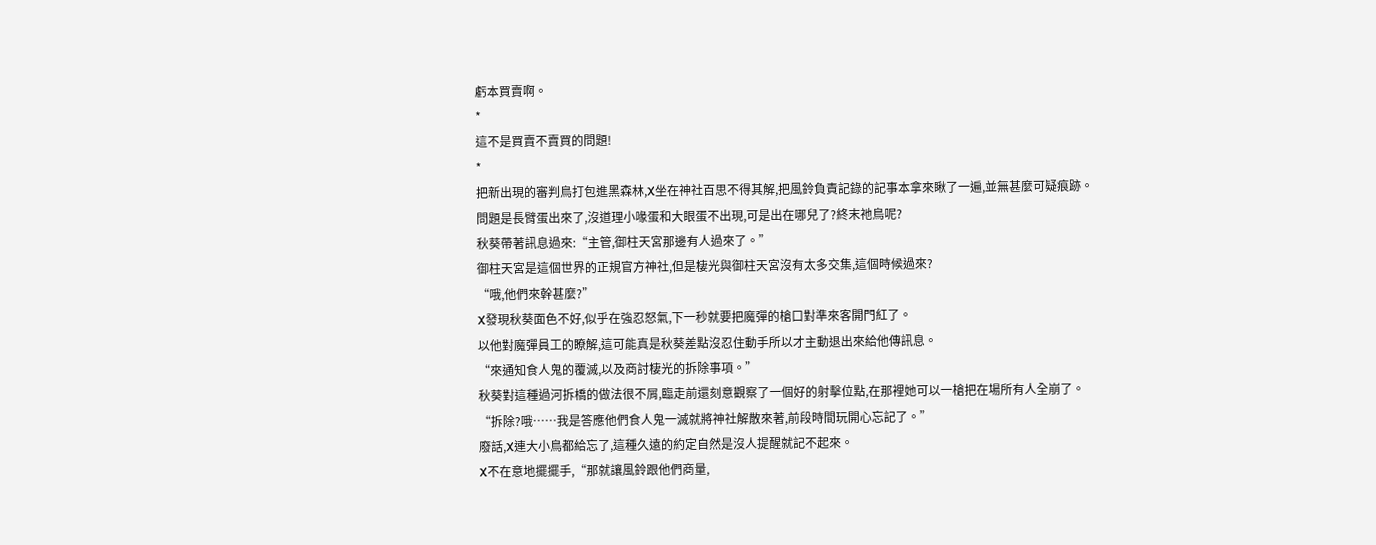虧本買賣啊。
*
這不是買賣不賣買的問題!
*
把新出現的審判鳥打包進黑森林,X坐在神社百思不得其解,把風鈴負責記錄的記事本拿來瞅了一遍,並無甚麼可疑痕跡。
問題是長臂蛋出來了,沒道理小喙蛋和大眼蛋不出現,可是出在哪兒了?終末祂鳥呢?
秋葵帶著訊息過來:“主管,御柱天宮那邊有人過來了。”
御柱天宮是這個世界的正規官方神社,但是棲光與御柱天宮沒有太多交集,這個時候過來?
“哦,他們來幹甚麼?”
X發現秋葵面色不好,似乎在強忍怒氣,下一秒就要把魔彈的槍口對準來客開門紅了。
以他對魔彈員工的瞭解,這可能真是秋葵差點沒忍住動手所以才主動退出來給他傳訊息。
“來通知食人鬼的覆滅,以及商討棲光的拆除事項。”
秋葵對這種過河拆橋的做法很不屑,臨走前還刻意觀察了一個好的射擊位點,在那裡她可以一槍把在場所有人全崩了。
“拆除?哦……我是答應他們食人鬼一滅就將神社解散來著,前段時間玩開心忘記了。”
廢話,X連大小鳥都給忘了,這種久遠的約定自然是沒人提醒就記不起來。
X不在意地擺擺手,“那就讓風鈴跟他們商量,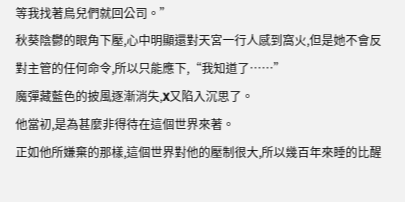等我找著鳥兒們就回公司。”
秋葵陰鬱的眼角下壓,心中明顯還對天宮一行人感到窩火,但是她不會反對主管的任何命令,所以只能應下,“我知道了……”
魔彈藏藍色的披風逐漸消失,X又陷入沉思了。
他當初,是為甚麼非得待在這個世界來著。
正如他所嫌棄的那樣,這個世界對他的壓制很大,所以幾百年來睡的比醒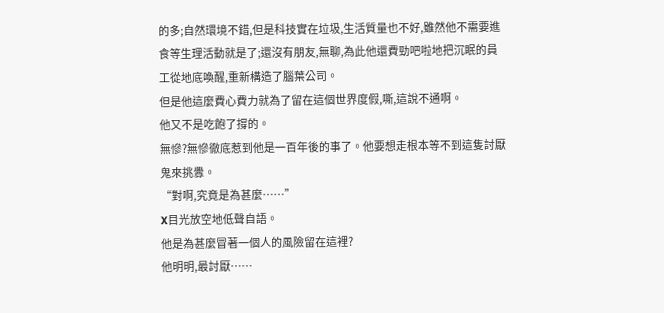的多;自然環境不錯,但是科技實在垃圾,生活質量也不好,雖然他不需要進食等生理活動就是了;還沒有朋友,無聊,為此他還費勁吧啦地把沉眠的員工從地底喚醒,重新構造了腦葉公司。
但是他這麼費心費力就為了留在這個世界度假,嘶,這說不通啊。
他又不是吃飽了撐的。
無慘?無慘徹底惹到他是一百年後的事了。他要想走根本等不到這隻討厭鬼來挑釁。
“對啊,究竟是為甚麼……”
X目光放空地低聲自語。
他是為甚麼冒著一個人的風險留在這裡?
他明明,最討厭……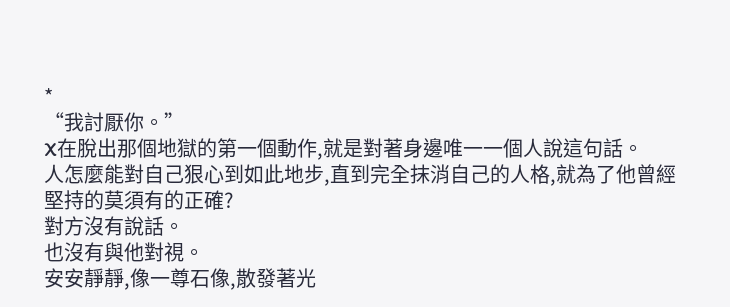*
“我討厭你。”
X在脫出那個地獄的第一個動作,就是對著身邊唯一一個人說這句話。
人怎麼能對自己狠心到如此地步,直到完全抹消自己的人格,就為了他曾經堅持的莫須有的正確?
對方沒有說話。
也沒有與他對視。
安安靜靜,像一尊石像,散發著光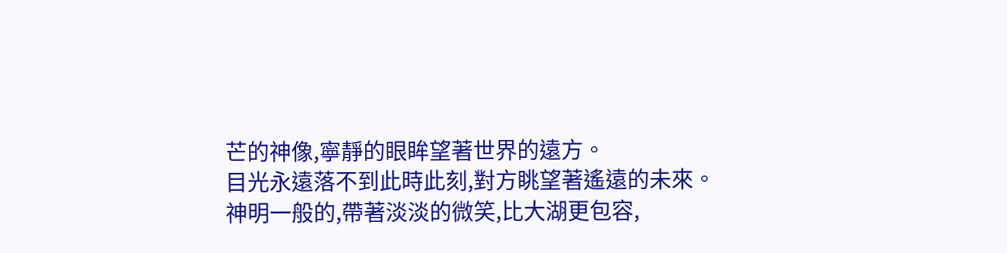芒的神像,寧靜的眼眸望著世界的遠方。
目光永遠落不到此時此刻,對方眺望著遙遠的未來。
神明一般的,帶著淡淡的微笑,比大湖更包容,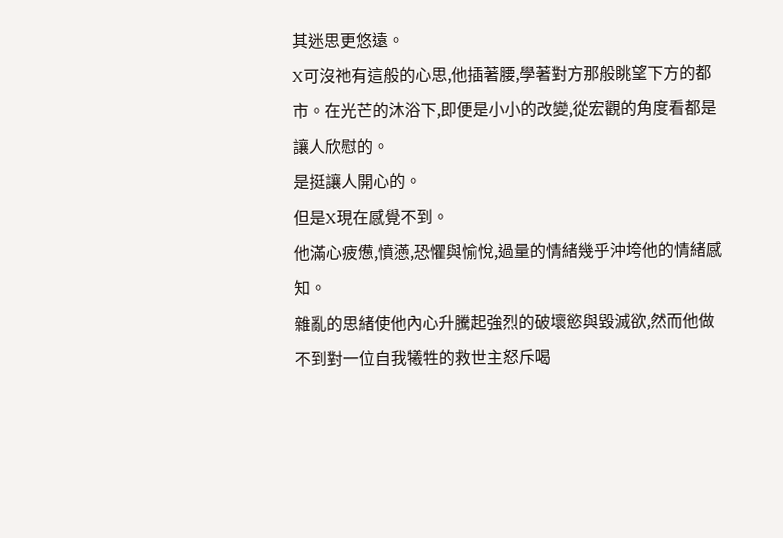其迷思更悠遠。
X可沒祂有這般的心思,他插著腰,學著對方那般眺望下方的都市。在光芒的沐浴下,即便是小小的改變,從宏觀的角度看都是讓人欣慰的。
是挺讓人開心的。
但是X現在感覺不到。
他滿心疲憊,憤懣,恐懼與愉悅,過量的情緒幾乎沖垮他的情緒感知。
雜亂的思緒使他內心升騰起強烈的破壞慾與毀滅欲,然而他做不到對一位自我犧牲的救世主怒斥喝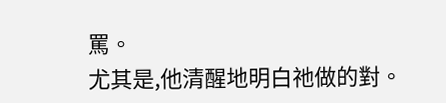罵。
尤其是,他清醒地明白祂做的對。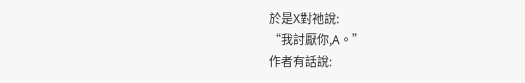於是X對祂說:
“我討厭你,A。”
作者有話說: